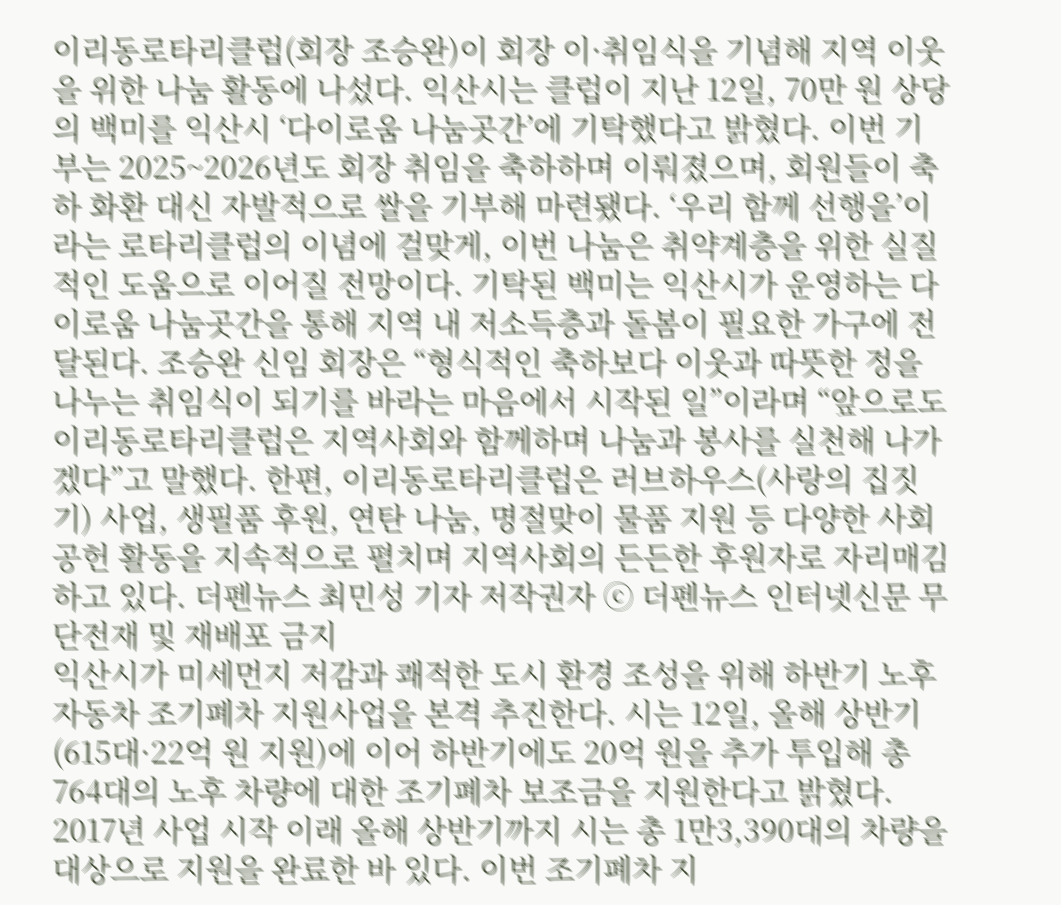이리동로타리클럽(회장 조승완)이 회장 이·취임식을 기념해 지역 이웃을 위한 나눔 활동에 나섰다. 익산시는 클럽이 지난 12일, 70만 원 상당의 백미를 익산시 ‘다이로움 나눔곳간’에 기탁했다고 밝혔다. 이번 기부는 2025~2026년도 회장 취임을 축하하며 이뤄졌으며, 회원들이 축하 화환 대신 자발적으로 쌀을 기부해 마련됐다. ‘우리 함께 선행을’이라는 로타리클럽의 이념에 걸맞게, 이번 나눔은 취약계층을 위한 실질적인 도움으로 이어질 전망이다. 기탁된 백미는 익산시가 운영하는 다이로움 나눔곳간을 통해 지역 내 저소득층과 돌봄이 필요한 가구에 전달된다. 조승완 신임 회장은 “형식적인 축하보다 이웃과 따뜻한 정을 나누는 취임식이 되기를 바라는 마음에서 시작된 일”이라며 “앞으로도 이리동로타리클럽은 지역사회와 함께하며 나눔과 봉사를 실천해 나가겠다”고 말했다. 한편, 이리동로타리클럽은 러브하우스(사랑의 집짓기) 사업, 생필품 후원, 연탄 나눔, 명절맞이 물품 지원 등 다양한 사회공헌 활동을 지속적으로 펼치며 지역사회의 든든한 후원자로 자리매김하고 있다. 더펜뉴스 최민성 기자 저작권자 ⓒ 더펜뉴스 인터넷신문 무단전재 및 재배포 금지
익산시가 미세먼지 저감과 쾌적한 도시 환경 조성을 위해 하반기 노후자동차 조기폐차 지원사업을 본격 추진한다. 시는 12일, 올해 상반기(615대·22억 원 지원)에 이어 하반기에도 20억 원을 추가 투입해 총 764대의 노후 차량에 대한 조기폐차 보조금을 지원한다고 밝혔다. 2017년 사업 시작 이래 올해 상반기까지 시는 총 1만3,390대의 차량을 대상으로 지원을 완료한 바 있다. 이번 조기폐차 지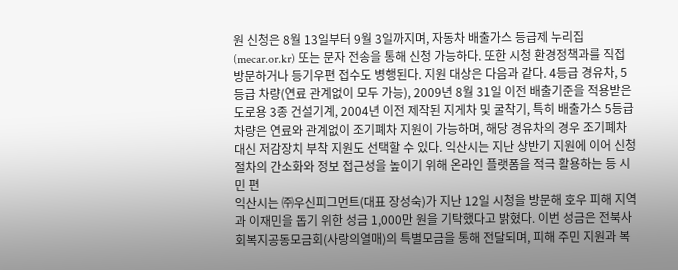원 신청은 8월 13일부터 9월 3일까지며, 자동차 배출가스 등급제 누리집(mecar.or.kr) 또는 문자 전송을 통해 신청 가능하다. 또한 시청 환경정책과를 직접 방문하거나 등기우편 접수도 병행된다. 지원 대상은 다음과 같다. 4등급 경유차, 5등급 차량(연료 관계없이 모두 가능), 2009년 8월 31일 이전 배출기준을 적용받은 도로용 3종 건설기계, 2004년 이전 제작된 지게차 및 굴착기, 특히 배출가스 5등급 차량은 연료와 관계없이 조기폐차 지원이 가능하며, 해당 경유차의 경우 조기폐차 대신 저감장치 부착 지원도 선택할 수 있다. 익산시는 지난 상반기 지원에 이어 신청 절차의 간소화와 정보 접근성을 높이기 위해 온라인 플랫폼을 적극 활용하는 등 시민 편
익산시는 ㈜우신피그먼트(대표 장성숙)가 지난 12일 시청을 방문해 호우 피해 지역과 이재민을 돕기 위한 성금 1,000만 원을 기탁했다고 밝혔다. 이번 성금은 전북사회복지공동모금회(사랑의열매)의 특별모금을 통해 전달되며, 피해 주민 지원과 복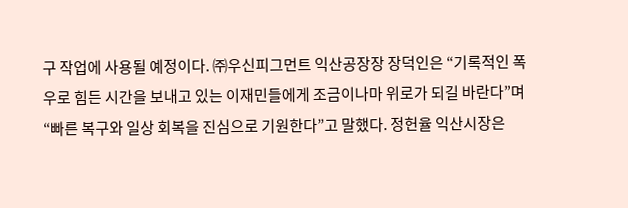구 작업에 사용될 예정이다. ㈜우신피그먼트 익산공장장 장덕인은 “기록적인 폭우로 힘든 시간을 보내고 있는 이재민들에게 조금이나마 위로가 되길 바란다”며 “빠른 복구와 일상 회복을 진심으로 기원한다”고 말했다. 정헌율 익산시장은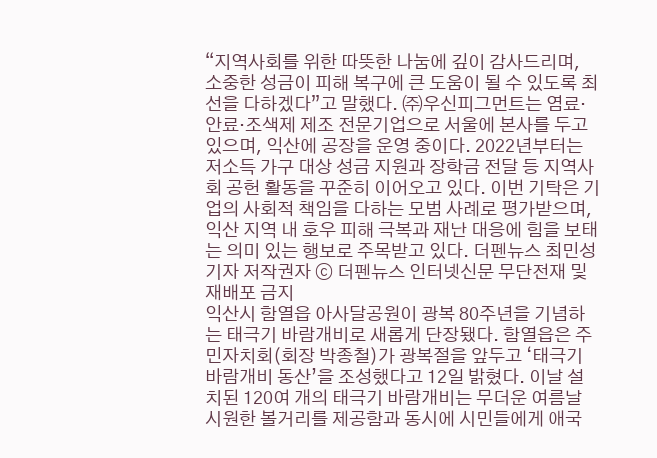“지역사회를 위한 따뜻한 나눔에 깊이 감사드리며, 소중한 성금이 피해 복구에 큰 도움이 될 수 있도록 최선을 다하겠다”고 말했다. ㈜우신피그먼트는 염료·안료·조색제 제조 전문기업으로 서울에 본사를 두고 있으며, 익산에 공장을 운영 중이다. 2022년부터는 저소득 가구 대상 성금 지원과 장학금 전달 등 지역사회 공헌 활동을 꾸준히 이어오고 있다. 이번 기탁은 기업의 사회적 책임을 다하는 모범 사례로 평가받으며, 익산 지역 내 호우 피해 극복과 재난 대응에 힘을 보태는 의미 있는 행보로 주목받고 있다. 더펜뉴스 최민성 기자 저작권자 ⓒ 더펜뉴스 인터넷신문 무단전재 및 재배포 금지
익산시 함열읍 아사달공원이 광복 80주년을 기념하는 태극기 바람개비로 새롭게 단장됐다. 함열읍은 주민자치회(회장 박종철)가 광복절을 앞두고 ‘태극기 바람개비 동산’을 조성했다고 12일 밝혔다. 이날 설치된 120여 개의 태극기 바람개비는 무더운 여름날 시원한 볼거리를 제공함과 동시에 시민들에게 애국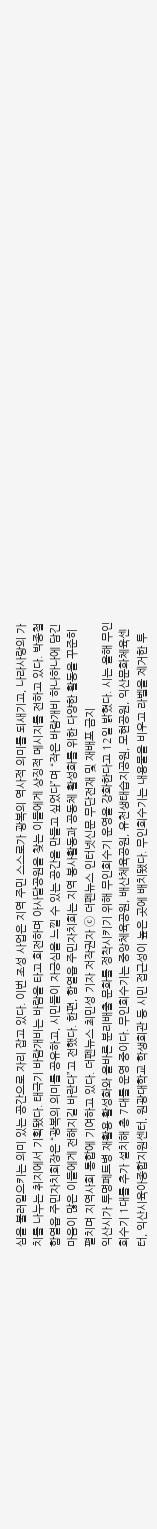심을 불러일으키는 의미 있는 공간으로 자리 잡고 있다. 이번 조성 사업은 지역 주민 스스로가 광복의 역사적 의미를 되새기고, 나라사랑의 가치를 나누는 취지에서 기획됐다. 태극기 바람개비는 바람을 타고 회전하며 아사달공원을 찾는 이들에게 상징적 메시지를 전하고 있다. 박종철 함열읍 주민자치회장은 “광복의 의미를 공유하고, 시민들이 자긍심을 느낄 수 있는 공간을 만들고 싶었다”며 “작은 바람개비 하나하나에 담긴 마음이 많은 이들에게 전해지길 바란다”고 전했다. 한편, 함열읍 주민자치회는 지역 봉사활동과 공동체 활성화를 위한 다양한 활동을 꾸준히 펼치며 지역사회 통합에 기여하고 있다. 더펜뉴스 최민성 기자 저작권자 ⓒ 더펜뉴스 인터넷신문 무단전재 및 재배포 금지
익산시가 투명페트병 재활용 활성화와 올바른 분리배출 문화를 정착시키기 위해 무인회수기 운영을 강화한다고 12일 밝혔다. 시는 올해 무인회수기 1대를 추가 설치해 총 7대를 운영 중이다. 무인회수기는 중앙체육공원, 배산체육공원, 유천생태습지공원, 모현공원, 익산문화체육센터, 익산시육아종합지원센터, 원광대학교 학생회관 등 시민 접근성이 높은 곳에 배치됐다. 무인회수기는 내용물을 비우고 라벨을 제거한 투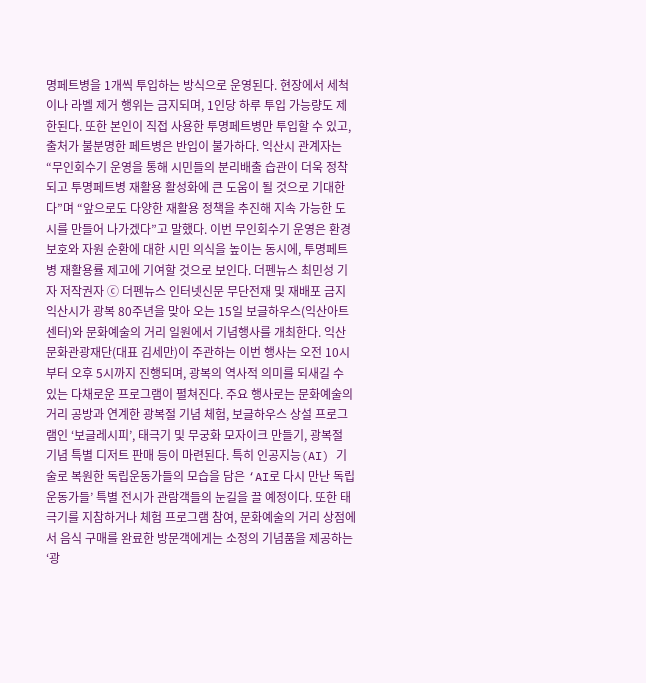명페트병을 1개씩 투입하는 방식으로 운영된다. 현장에서 세척이나 라벨 제거 행위는 금지되며, 1인당 하루 투입 가능량도 제한된다. 또한 본인이 직접 사용한 투명페트병만 투입할 수 있고, 출처가 불분명한 페트병은 반입이 불가하다. 익산시 관계자는 “무인회수기 운영을 통해 시민들의 분리배출 습관이 더욱 정착되고 투명페트병 재활용 활성화에 큰 도움이 될 것으로 기대한다”며 “앞으로도 다양한 재활용 정책을 추진해 지속 가능한 도시를 만들어 나가겠다”고 말했다. 이번 무인회수기 운영은 환경 보호와 자원 순환에 대한 시민 의식을 높이는 동시에, 투명페트병 재활용률 제고에 기여할 것으로 보인다. 더펜뉴스 최민성 기자 저작권자 ⓒ 더펜뉴스 인터넷신문 무단전재 및 재배포 금지
익산시가 광복 80주년을 맞아 오는 15일 보글하우스(익산아트센터)와 문화예술의 거리 일원에서 기념행사를 개최한다. 익산문화관광재단(대표 김세만)이 주관하는 이번 행사는 오전 10시부터 오후 5시까지 진행되며, 광복의 역사적 의미를 되새길 수 있는 다채로운 프로그램이 펼쳐진다. 주요 행사로는 문화예술의 거리 공방과 연계한 광복절 기념 체험, 보글하우스 상설 프로그램인 ‘보글레시피’, 태극기 및 무궁화 모자이크 만들기, 광복절 기념 특별 디저트 판매 등이 마련된다. 특히 인공지능(AI) 기술로 복원한 독립운동가들의 모습을 담은 ‘AI로 다시 만난 독립운동가들’ 특별 전시가 관람객들의 눈길을 끌 예정이다. 또한 태극기를 지참하거나 체험 프로그램 참여, 문화예술의 거리 상점에서 음식 구매를 완료한 방문객에게는 소정의 기념품을 제공하는 ‘광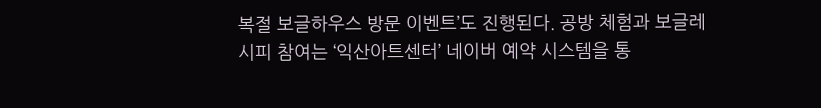복절 보글하우스 방문 이벤트’도 진행된다. 공방 체험과 보글레시피 참여는 ‘익산아트센터’ 네이버 예약 시스템을 통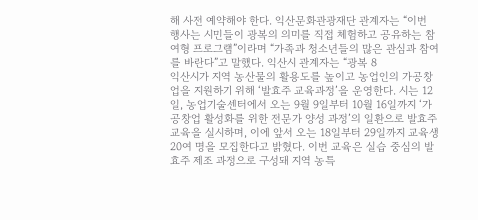해 사전 예약해야 한다. 익산문화관광재단 관계자는 “이번 행사는 시민들이 광복의 의미를 직접 체험하고 공유하는 참여형 프로그램”이라며 “가족과 청소년들의 많은 관심과 참여를 바란다”고 말했다. 익산시 관계자는 “광복 8
익산시가 지역 농산물의 활용도를 높이고 농업인의 가공창업을 지원하기 위해 ‘발효주 교육과정’을 운영한다. 시는 12일, 농업기술센터에서 오는 9월 9일부터 10월 16일까지 ‘가공창업 활성화를 위한 전문가 양성 과정’의 일환으로 발효주 교육을 실시하며, 이에 앞서 오는 18일부터 29일까지 교육생 20여 명을 모집한다고 밝혔다. 이번 교육은 실습 중심의 발효주 제조 과정으로 구성돼 지역 농특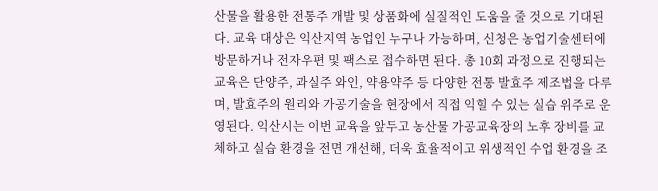산물을 활용한 전통주 개발 및 상품화에 실질적인 도움을 줄 것으로 기대된다. 교육 대상은 익산지역 농업인 누구나 가능하며, 신청은 농업기술센터에 방문하거나 전자우편 및 팩스로 접수하면 된다. 총 10회 과정으로 진행되는 교육은 단양주, 과실주 와인, 약용약주 등 다양한 전통 발효주 제조법을 다루며, 발효주의 원리와 가공기술을 현장에서 직접 익힐 수 있는 실습 위주로 운영된다. 익산시는 이번 교육을 앞두고 농산물 가공교육장의 노후 장비를 교체하고 실습 환경을 전면 개선해, 더욱 효율적이고 위생적인 수업 환경을 조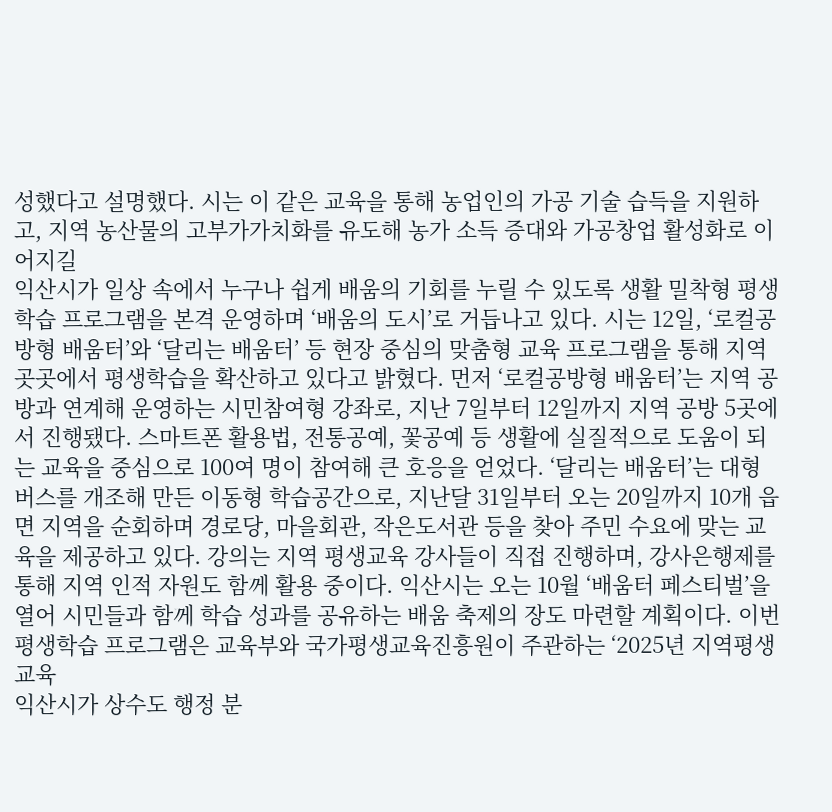성했다고 설명했다. 시는 이 같은 교육을 통해 농업인의 가공 기술 습득을 지원하고, 지역 농산물의 고부가가치화를 유도해 농가 소득 증대와 가공창업 활성화로 이어지길
익산시가 일상 속에서 누구나 쉽게 배움의 기회를 누릴 수 있도록 생활 밀착형 평생학습 프로그램을 본격 운영하며 ‘배움의 도시’로 거듭나고 있다. 시는 12일, ‘로컬공방형 배움터’와 ‘달리는 배움터’ 등 현장 중심의 맞춤형 교육 프로그램을 통해 지역 곳곳에서 평생학습을 확산하고 있다고 밝혔다. 먼저 ‘로컬공방형 배움터’는 지역 공방과 연계해 운영하는 시민참여형 강좌로, 지난 7일부터 12일까지 지역 공방 5곳에서 진행됐다. 스마트폰 활용법, 전통공예, 꽃공예 등 생활에 실질적으로 도움이 되는 교육을 중심으로 100여 명이 참여해 큰 호응을 얻었다. ‘달리는 배움터’는 대형버스를 개조해 만든 이동형 학습공간으로, 지난달 31일부터 오는 20일까지 10개 읍면 지역을 순회하며 경로당, 마을회관, 작은도서관 등을 찾아 주민 수요에 맞는 교육을 제공하고 있다. 강의는 지역 평생교육 강사들이 직접 진행하며, 강사은행제를 통해 지역 인적 자원도 함께 활용 중이다. 익산시는 오는 10월 ‘배움터 페스티벌’을 열어 시민들과 함께 학습 성과를 공유하는 배움 축제의 장도 마련할 계획이다. 이번 평생학습 프로그램은 교육부와 국가평생교육진흥원이 주관하는 ‘2025년 지역평생교육
익산시가 상수도 행정 분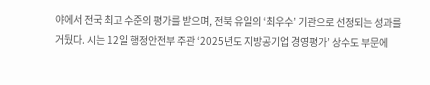야에서 전국 최고 수준의 평가를 받으며, 전북 유일의 ‘최우수’ 기관으로 선정되는 성과를 거뒀다. 시는 12일 행정안전부 주관 ‘2025년도 지방공기업 경영평가’ 상수도 부문에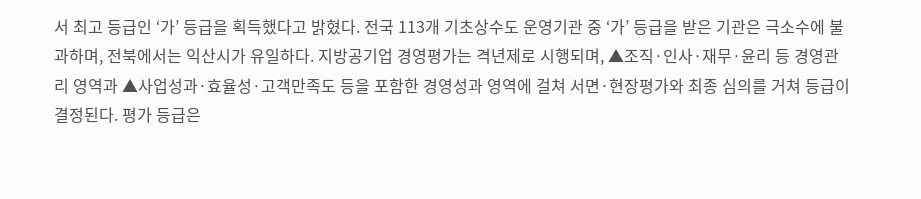서 최고 등급인 ‘가’ 등급을 획득했다고 밝혔다. 전국 113개 기초상수도 운영기관 중 ‘가’ 등급을 받은 기관은 극소수에 불과하며, 전북에서는 익산시가 유일하다. 지방공기업 경영평가는 격년제로 시행되며, ▲조직·인사·재무·윤리 등 경영관리 영역과 ▲사업성과·효율성·고객만족도 등을 포함한 경영성과 영역에 걸쳐 서면·현장평가와 최종 심의를 거쳐 등급이 결정된다. 평가 등급은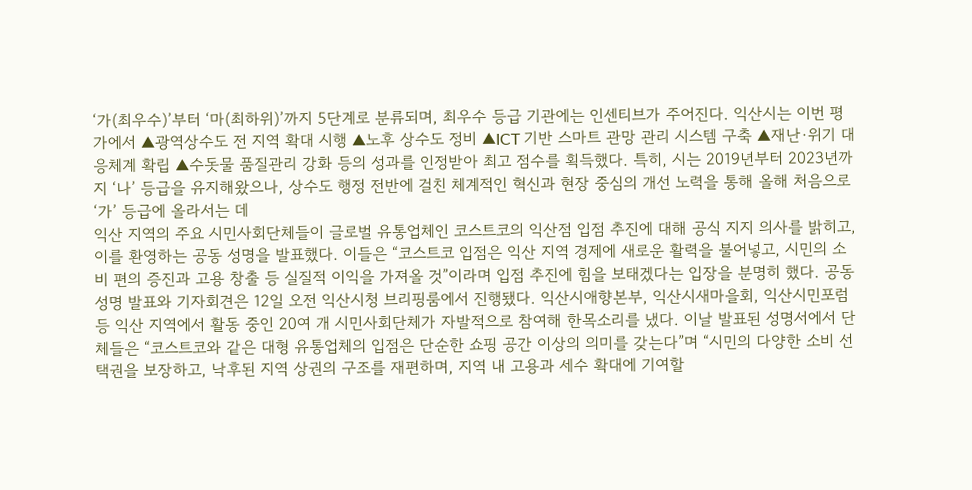‘가(최우수)’부터 ‘마(최하위)’까지 5단계로 분류되며, 최우수 등급 기관에는 인센티브가 주어진다. 익산시는 이번 평가에서 ▲광역상수도 전 지역 확대 시행 ▲노후 상수도 정비 ▲ICT 기반 스마트 관망 관리 시스템 구축 ▲재난·위기 대응체계 확립 ▲수돗물 품질관리 강화 등의 성과를 인정받아 최고 점수를 획득했다. 특히, 시는 2019년부터 2023년까지 ‘나’ 등급을 유지해왔으나, 상수도 행정 전반에 걸친 체계적인 혁신과 현장 중심의 개선 노력을 통해 올해 처음으로 ‘가’ 등급에 올라서는 데
익산 지역의 주요 시민사회단체들이 글로벌 유통업체인 코스트코의 익산점 입점 추진에 대해 공식 지지 의사를 밝히고, 이를 환영하는 공동 성명을 발표했다. 이들은 “코스트코 입점은 익산 지역 경제에 새로운 활력을 불어넣고, 시민의 소비 편의 증진과 고용 창출 등 실질적 이익을 가져올 것”이라며 입점 추진에 힘을 보태겠다는 입장을 분명히 했다. 공동 성명 발표와 기자회견은 12일 오전 익산시청 브리핑룸에서 진행됐다. 익산시애향본부, 익산시새마을회, 익산시민포럼 등 익산 지역에서 활동 중인 20여 개 시민사회단체가 자발적으로 참여해 한목소리를 냈다. 이날 발표된 성명서에서 단체들은 “코스트코와 같은 대형 유통업체의 입점은 단순한 쇼핑 공간 이상의 의미를 갖는다”며 “시민의 다양한 소비 선택권을 보장하고, 낙후된 지역 상권의 구조를 재편하며, 지역 내 고용과 세수 확대에 기여할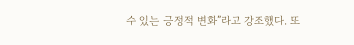수 있는 긍정적 변화”라고 강조했다. 또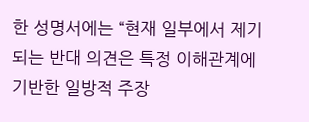한 성명서에는 “현재 일부에서 제기되는 반대 의견은 특정 이해관계에 기반한 일방적 주장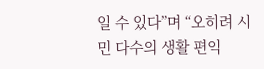일 수 있다”며 “오히려 시민 다수의 생활 편익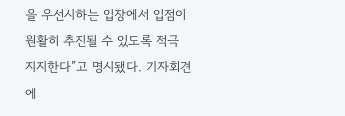을 우선시하는 입장에서 입점이 원활히 추진될 수 있도록 적극 지지한다”고 명시됐다. 기자회견에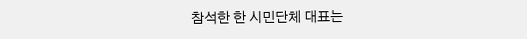참석한 한 시민단체 대표는